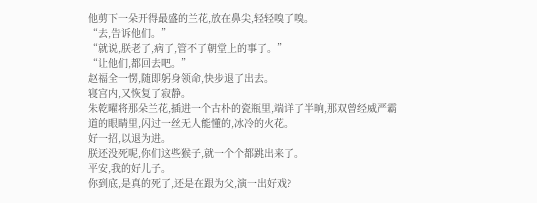他剪下一朵开得最盛的兰花,放在鼻尖,轻轻嗅了嗅。
“去,告诉他们。”
“就说,朕老了,病了,管不了朝堂上的事了。”
“让他们,都回去吧。”
赵福全一愣,随即躬身领命,快步退了出去。
寝宫内,又恢复了寂静。
朱乾曜将那朵兰花,插进一个古朴的瓷瓶里,端详了半晌,那双曾经威严霸道的眼睛里,闪过一丝无人能懂的,冰冷的火花。
好一招,以退为进。
朕还没死呢,你们这些猴子,就一个个都跳出来了。
平安,我的好儿子。
你到底,是真的死了,还是在跟为父,演一出好戏?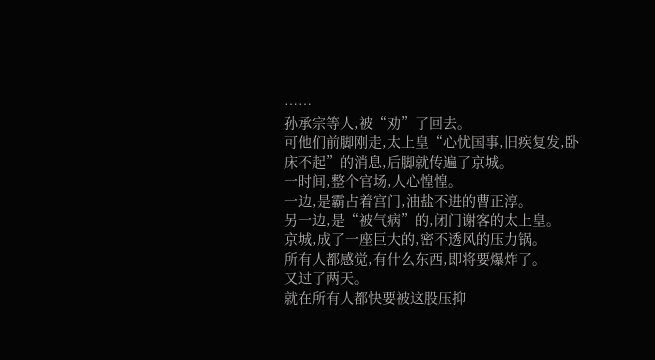……
孙承宗等人,被“劝”了回去。
可他们前脚刚走,太上皇“心忧国事,旧疾复发,卧床不起”的消息,后脚就传遍了京城。
一时间,整个官场,人心惶惶。
一边,是霸占着宫门,油盐不进的曹正淳。
另一边,是“被气病”的,闭门谢客的太上皇。
京城,成了一座巨大的,密不透风的压力锅。
所有人都感觉,有什么东西,即将要爆炸了。
又过了两天。
就在所有人都快要被这股压抑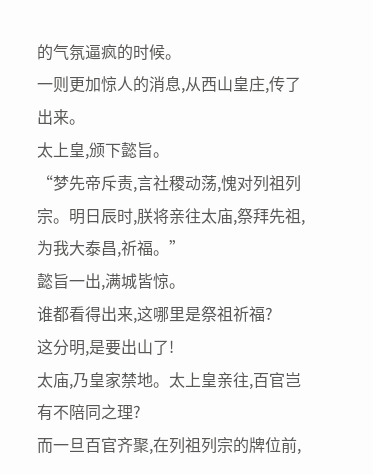的气氛逼疯的时候。
一则更加惊人的消息,从西山皇庄,传了出来。
太上皇,颁下懿旨。
“梦先帝斥责,言社稷动荡,愧对列祖列宗。明日辰时,朕将亲往太庙,祭拜先祖,为我大泰昌,祈福。”
懿旨一出,满城皆惊。
谁都看得出来,这哪里是祭祖祈福?
这分明,是要出山了!
太庙,乃皇家禁地。太上皇亲往,百官岂有不陪同之理?
而一旦百官齐聚,在列祖列宗的牌位前,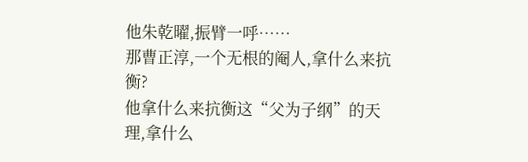他朱乾曜,振臂一呼……
那曹正淳,一个无根的阉人,拿什么来抗衡?
他拿什么来抗衡这“父为子纲”的天理,拿什么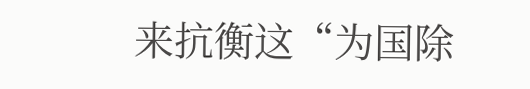来抗衡这“为国除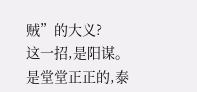贼”的大义?
这一招,是阳谋。
是堂堂正正的,泰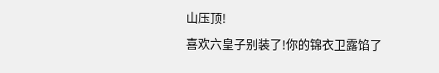山压顶!
喜欢六皇子别装了!你的锦衣卫露馅了